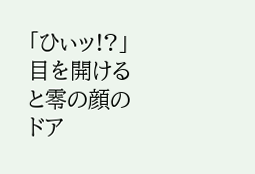「ひぃッ!?」 目を開けると零の顔のドア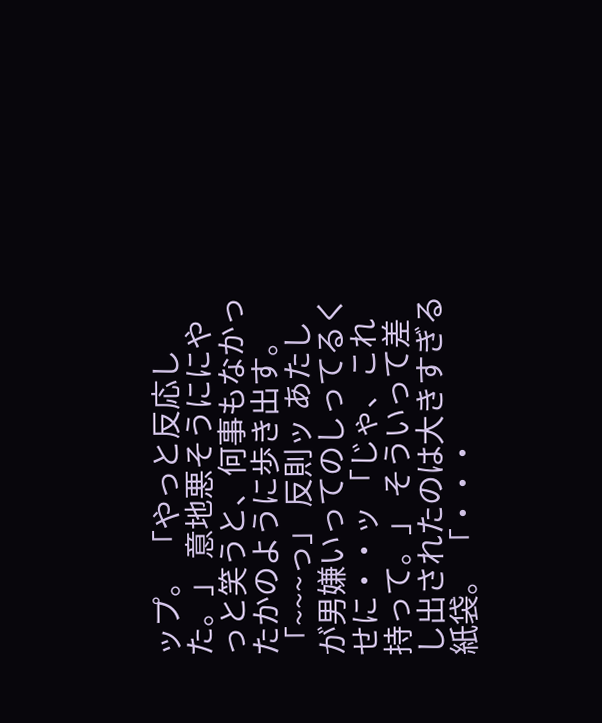ップ。 「やっと反応した。」 意地悪そうににやっと笑うと、何事もなかったかのように歩き出す。 「~~~っ」 反則ッ あたしが男嫌いってのしってるくせに・・ッ 「じゃ、これ持って。」 そういって差し出されたのは大きすぎる紙袋。 「・・・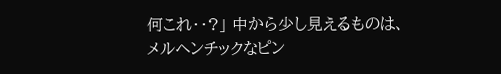何これ・・?」 中から少し見えるものは、メルヘンチックなピン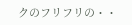クのフリフリの・・